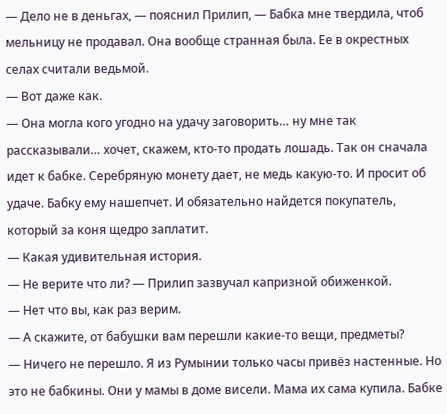— Дело не в деньгах, — пояснил Прилип, — Бабка мне твердила, чтоб мельницу не продавал. Она вообще странная была. Ее в окрестных селах считали ведьмой.
— Вот даже как.
— Она могла кого угодно на удачу заговорить… ну мне так рассказывали… хочет, скажем, кто-то продать лошадь. Так он сначала идет к бабке. Серебряную монету дает, не медь какую-то. И просит об удаче. Бабку ему нашепчет. И обязательно найдется покупатель, который за коня щедро заплатит.
— Какая удивительная история.
— Не верите что ли? — Прилип зазвучал капризной обиженкой.
— Нет что вы, как раз верим.
— А скажите, от бабушки вам перешли какие-то вещи, предметы?
— Ничего не перешло. Я из Румынии только часы привёз настенные. Но это не бабкины. Они у мамы в доме висели. Мама их сама купила. Бабке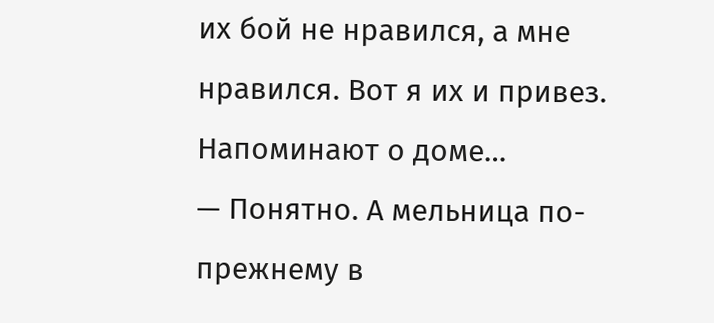их бой не нравился, а мне нравился. Вот я их и привез. Напоминают о доме…
— Понятно. А мельница по-прежнему в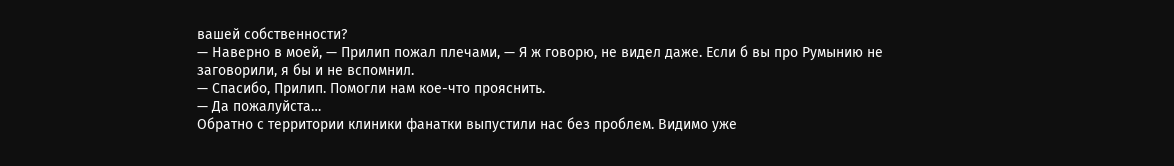вашей собственности?
— Наверно в моей, — Прилип пожал плечами, — Я ж говорю, не видел даже. Если б вы про Румынию не заговорили, я бы и не вспомнил.
— Спасибо, Прилип. Помогли нам кое-что прояснить.
— Да пожалуйста…
Обратно с территории клиники фанатки выпустили нас без проблем. Видимо уже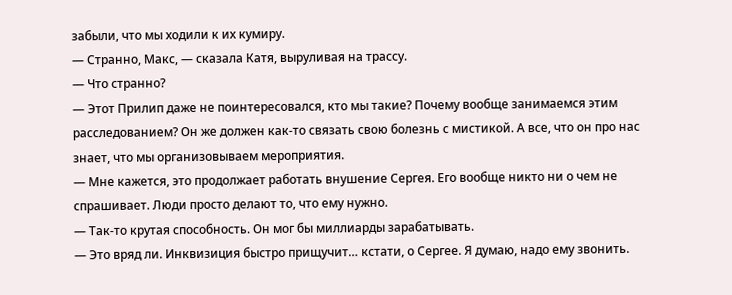забыли, что мы ходили к их кумиру.
— Странно, Макс, — сказала Катя, выруливая на трассу.
— Что странно?
— Этот Прилип даже не поинтересовался, кто мы такие? Почему вообще занимаемся этим расследованием? Он же должен как-то связать свою болезнь с мистикой. А все, что он про нас знает, что мы организовываем мероприятия.
— Мне кажется, это продолжает работать внушение Сергея. Его вообще никто ни о чем не спрашивает. Люди просто делают то, что ему нужно.
— Так-то крутая способность. Он мог бы миллиарды зарабатывать.
— Это вряд ли. Инквизиция быстро прищучит… кстати, о Сергее. Я думаю, надо ему звонить.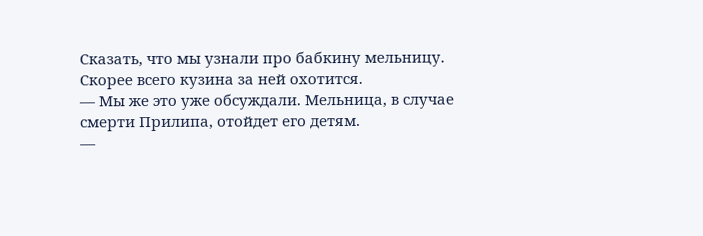Сказать, что мы узнали про бабкину мельницу. Скорее всего кузина за ней охотится.
— Мы же это уже обсуждали. Мельница, в случае смерти Прилипа, отойдет его детям.
—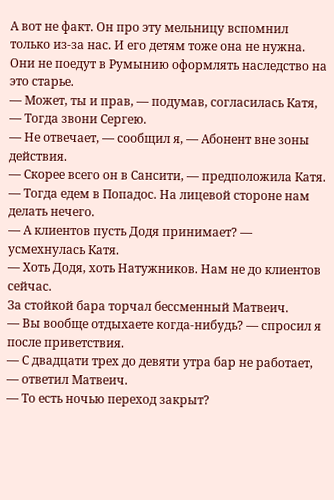А вот не факт. Он про эту мельницу вспомнил только из-за нас. И его детям тоже она не нужна. Они не поедут в Румынию оформлять наследство на это старье.
— Может, ты и прав, — подумав, согласилась Катя, — Тогда звони Сергею.
— Не отвечает, — сообщил я, — Абонент вне зоны действия.
— Скорее всего он в Сансити, — предположила Катя.
— Тогда едем в Попадос. На лицевой стороне нам делать нечего.
— А клиентов пусть Додя принимает? — усмехнулась Катя.
— Хоть Додя, хоть Натужников. Нам не до клиентов сейчас.
За стойкой бара торчал бессменный Матвеич.
— Вы вообще отдыхаете когда-нибудь? — спросил я после приветствия.
— С двадцати трех до девяти утра бар не работает, — ответил Матвеич.
— То есть ночью переход закрыт?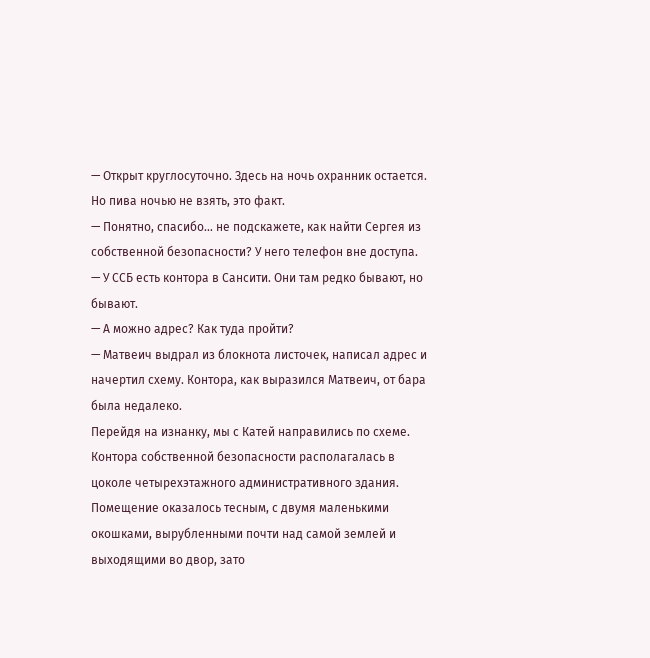— Открыт круглосуточно. Здесь на ночь охранник остается. Но пива ночью не взять, это факт.
— Понятно, спасибо… не подскажете, как найти Сергея из собственной безопасности? У него телефон вне доступа.
— У ССБ есть контора в Сансити. Они там редко бывают, но бывают.
— А можно адрес? Как туда пройти?
— Матвеич выдрал из блокнота листочек, написал адрес и начертил схему. Контора, как выразился Матвеич, от бара была недалеко.
Перейдя на изнанку, мы с Катей направились по схеме. Контора собственной безопасности располагалась в цоколе четырехэтажного административного здания. Помещение оказалось тесным, с двумя маленькими окошками, вырубленными почти над самой землей и выходящими во двор, зато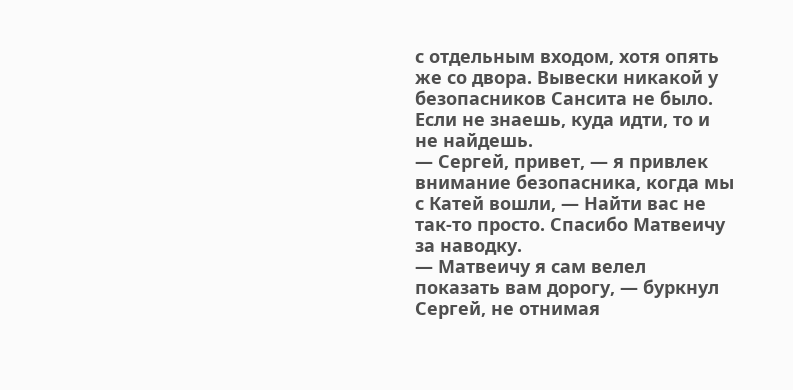с отдельным входом, хотя опять же со двора. Вывески никакой у безопасников Сансита не было. Если не знаешь, куда идти, то и не найдешь.
— Сергей, привет, — я привлек внимание безопасника, когда мы с Катей вошли, — Найти вас не так-то просто. Спасибо Матвеичу за наводку.
— Матвеичу я сам велел показать вам дорогу, — буркнул Сергей, не отнимая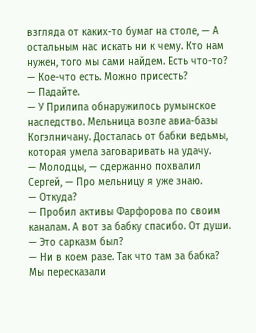взгляда от каких-то бумаг на столе, — А остальным нас искать ни к чему. Кто нам нужен, того мы сами найдем. Есть что-то?
— Кое-что есть. Можно присесть?
— Падайте.
— У Прилипа обнаружилось румынское наследство. Мельница возле авиа-базы Когэлничану. Досталась от бабки ведьмы, которая умела заговаривать на удачу.
— Молодцы, — сдержанно похвалил Сергей, — Про мельницу я уже знаю.
— Откуда?
— Пробил активы Фарфорова по своим каналам. А вот за бабку спасибо. От души.
— Это сарказм был?
— Ни в коем разе. Так что там за бабка?
Мы пересказали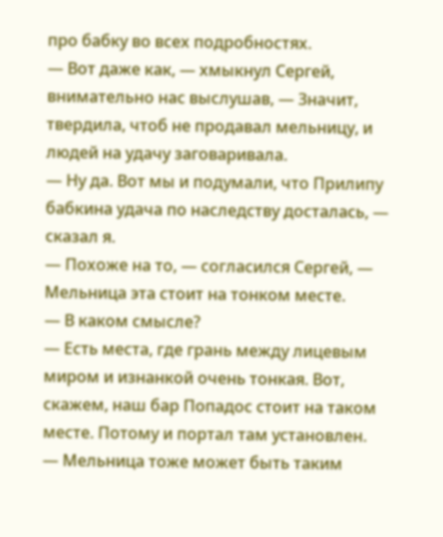про бабку во всех подробностях.
— Вот даже как, — хмыкнул Сергей, внимательно нас выслушав, — Значит, твердила, чтоб не продавал мельницу, и людей на удачу заговаривала.
— Ну да. Вот мы и подумали, что Прилипу бабкина удача по наследству досталась, — сказал я.
— Похоже на то, — согласился Сергей, — Мельница эта стоит на тонком месте.
— В каком смысле?
— Есть места, где грань между лицевым миром и изнанкой очень тонкая. Вот, скажем, наш бар Попадос стоит на таком месте. Потому и портал там установлен.
— Мельница тоже может быть таким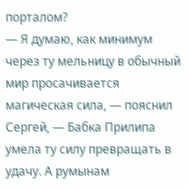порталом?
— Я думаю, как минимум через ту мельницу в обычный мир просачивается магическая сила, — пояснил Сергей, — Бабка Прилипа умела ту силу превращать в удачу. А румынам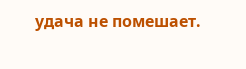удача не помешает.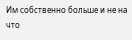Им собственно больше и не на что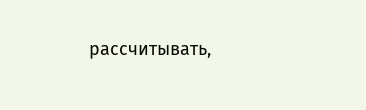рассчитывать,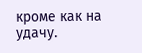кроме как на удачу.